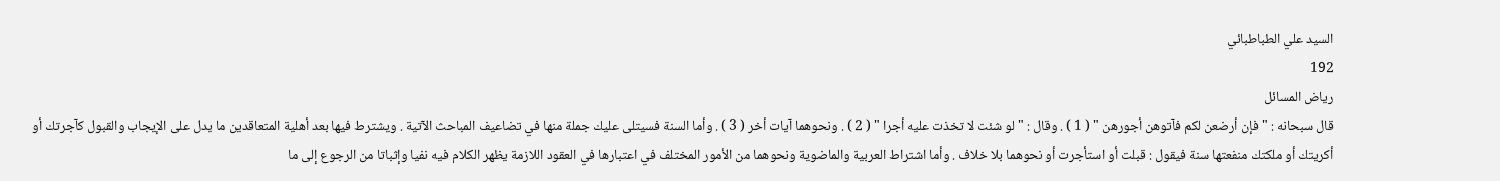السيد علي الطباطبائي
192
رياض المسائل
قال سبحانه : " فإن أرضعن لكم فآتوهن أجورهن " ( 1 ) . وقال : " لو شئت لا تخذت عليه أجرا " ( 2 ) . ونحوهما آيات أخر ( 3 ) . وأما السنة فسيتلى عليك جملة منها في تضاعيف المباحث الآتية . ويشترط فيها بعد أهلية المتعاقدين ما يدل على الإيجاب والقبول كآجرتك أو أكريتك أو ملكتك منفعتها سنة فيقول : قبلت أو استأجرت أو نحوهما بلا خلاف . وأما اشتراط العربية والماضوية ونحوهما من الأمور المختلف في اعتبارها في العقود اللازمة يظهر الكلام فيه نفيا وإثباتا من الرجوع إلى ما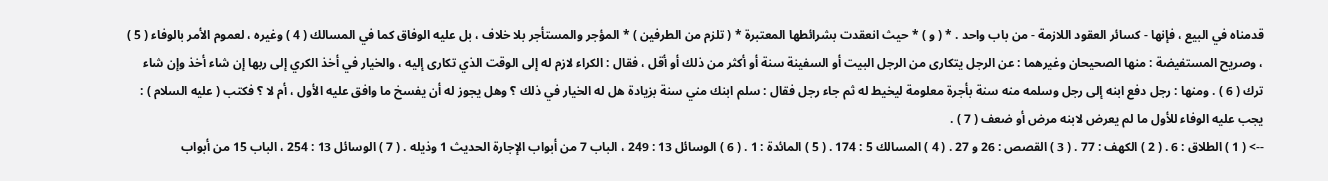قدمناه في البيع ، فإنها - كسائر العقود اللازمة - من باب واحد . * ( و ) * حيث انعقدت بشرائطها المعتبرة * ( تلزم من الطرفين ) * المؤجر والمستأجر بلا خلاف ، بل عليه الوفاق كما في المسالك ( 4 ) وغيره ، لعموم الأمر بالوفاء ( 5 ) ، وصريح المستفيضة : منها الصحيحان وغيرهما : عن الرجل يتكارى من الرجل البيت أو السفينة سنة أو أكثر من ذلك أو أقل ، فقال : الكراء لازم له إلى الوقت الذي تكارى إليه ، والخيار في أخذ الكري إلى ربها إن شاء أخذ وإن شاء ترك ( 6 ) . ومنها : رجل دفع ابنه إلى رجل وسلمه منه سنة بأجرة معلومة ليخيط له ثم جاء رجل فقال : سلم ابنك مني سنة بزيادة هل له الخيار في ذلك ؟ وهل يجوز له أن يفسخ ما وافق عليه الأول ، أم لا ؟ فكتب ( عليه السلام ) : يجب عليه الوفاء للأول ما لم يعرض لابنه مرض أو ضعف ( 7 ) .
--> ( 1 ) الطلاق : 6 . ( 2 ) الكهف : 77 . ( 3 ) القصص : 26 و 27 . ( 4 ) المسالك 5 : 174 . ( 5 ) المائدة : 1 . ( 6 ) الوسائل 13 : 249 ، الباب 7 من أبواب الإجارة الحديث 1 وذيله . ( 7 ) الوسائل 13 : 254 ، الباب 15 من أبواب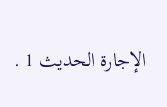الإجارة الحديث 1 .